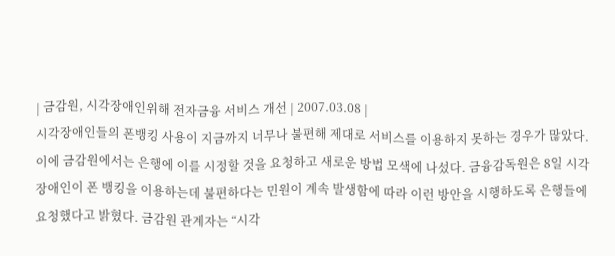| 금감원, 시각장애인위해 전자금융 서비스 개선 | 2007.03.08 |
시각장애인들의 폰뱅킹 사용이 지금까지 너무나 불편해 제대로 서비스를 이용하지 못하는 경우가 많았다. 이에 금감원에서는 은행에 이를 시정할 것을 요청하고 새로운 방법 모색에 나섰다. 금융감독원은 8일 시각장애인이 폰 뱅킹을 이용하는데 불편하다는 민원이 계속 발생함에 따라 이런 방안을 시행하도록 은행들에 요청했다고 밝혔다. 금감원 관계자는 “시각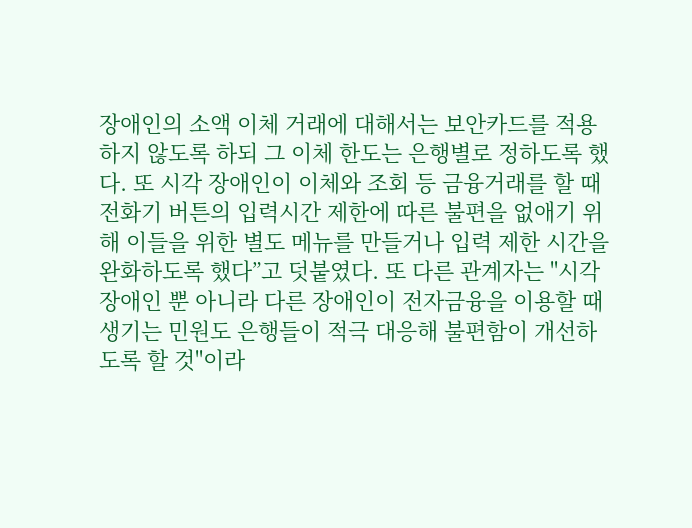장애인의 소액 이체 거래에 대해서는 보안카드를 적용하지 않도록 하되 그 이체 한도는 은행별로 정하도록 했다. 또 시각 장애인이 이체와 조회 등 금융거래를 할 때 전화기 버튼의 입력시간 제한에 따른 불편을 없애기 위해 이들을 위한 별도 메뉴를 만들거나 입력 제한 시간을 완화하도록 했다”고 덧붙였다. 또 다른 관계자는 "시각장애인 뿐 아니라 다른 장애인이 전자금융을 이용할 때 생기는 민원도 은행들이 적극 대응해 불편함이 개선하도록 할 것"이라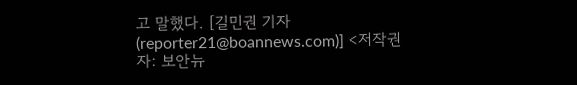고 말했다. [길민권 기자(reporter21@boannews.com)] <저작권자: 보안뉴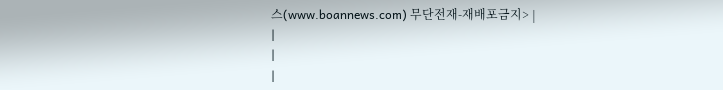스(www.boannews.com) 무단전재-재배포금지> |
|
|
|